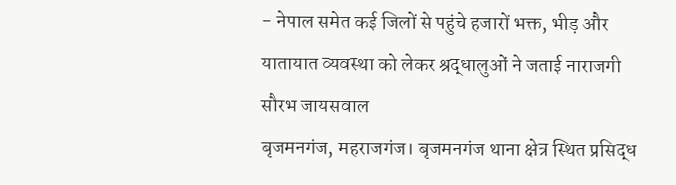- नेपाल समेत कई जिलों से पहुंचे हजारों भक्त, भीड़ और यातायात व्यवस्था को लेकर श्रद्धालुओं ने जताई नाराजगी
सौरभ जायसवाल
बृजमनगंज, महराजगंज। बृजमनगंज थाना क्षेत्र स्थित प्रसिद्ध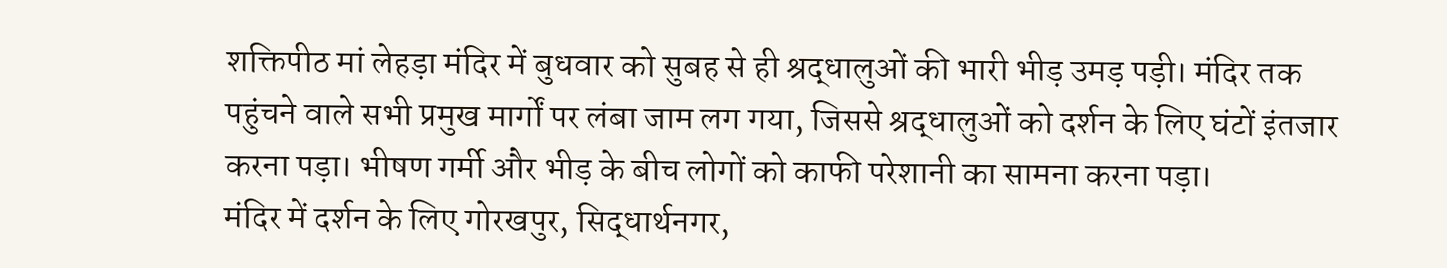शक्तिपीठ मां लेहड़ा मंदिर में बुधवार को सुबह से ही श्रद्धालुओं की भारी भीड़ उमड़ पड़ी। मंदिर तक पहुंचने वाले सभी प्रमुख मार्गों पर लंबा जाम लग गया, जिससे श्रद्धालुओं को दर्शन के लिए घंटों इंतजार करना पड़ा। भीषण गर्मी और भीड़ के बीच लोगों को काफी परेशानी का सामना करना पड़ा।
मंदिर में दर्शन के लिए गोरखपुर, सिद्धार्थनगर,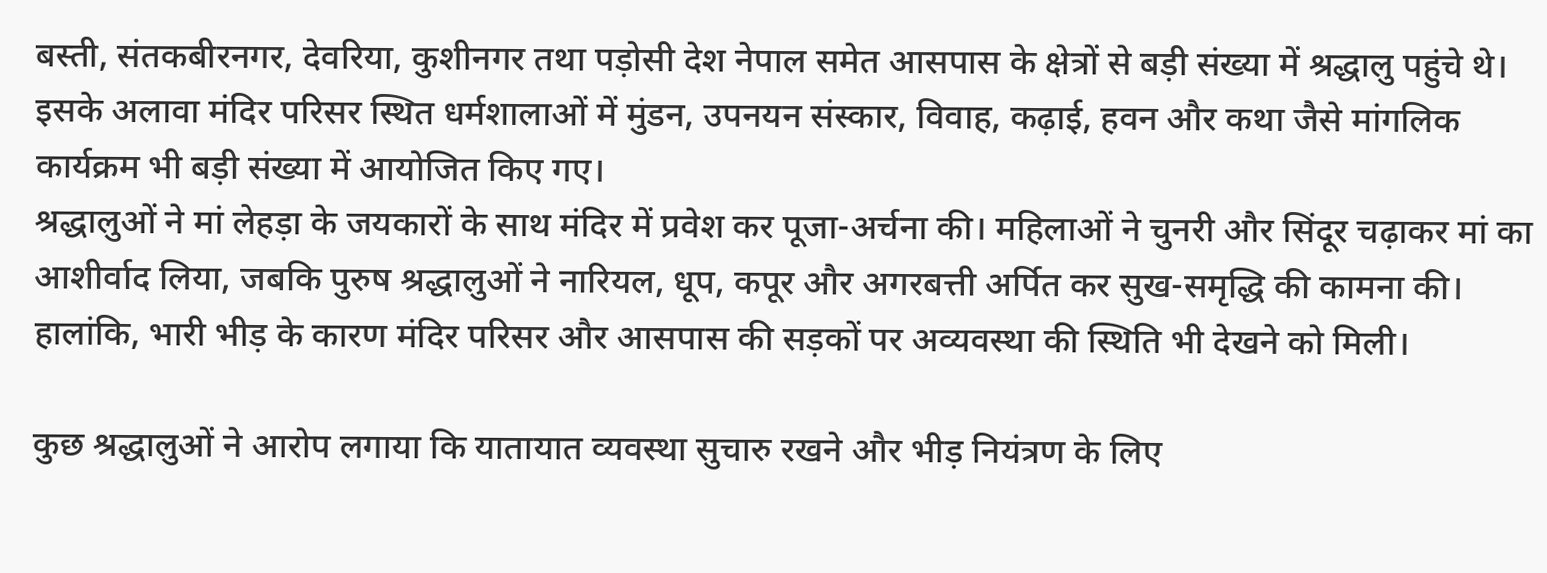बस्ती, संतकबीरनगर, देवरिया, कुशीनगर तथा पड़ोसी देश नेपाल समेत आसपास के क्षेत्रों से बड़ी संख्या में श्रद्धालु पहुंचे थे। इसके अलावा मंदिर परिसर स्थित धर्मशालाओं में मुंडन, उपनयन संस्कार, विवाह, कढ़ाई, हवन और कथा जैसे मांगलिक कार्यक्रम भी बड़ी संख्या में आयोजित किए गए।
श्रद्धालुओं ने मां लेहड़ा के जयकारों के साथ मंदिर में प्रवेश कर पूजा-अर्चना की। महिलाओं ने चुनरी और सिंदूर चढ़ाकर मां का आशीर्वाद लिया, जबकि पुरुष श्रद्धालुओं ने नारियल, धूप, कपूर और अगरबत्ती अर्पित कर सुख-समृद्धि की कामना की।
हालांकि, भारी भीड़ के कारण मंदिर परिसर और आसपास की सड़कों पर अव्यवस्था की स्थिति भी देखने को मिली।

कुछ श्रद्धालुओं ने आरोप लगाया कि यातायात व्यवस्था सुचारु रखने और भीड़ नियंत्रण के लिए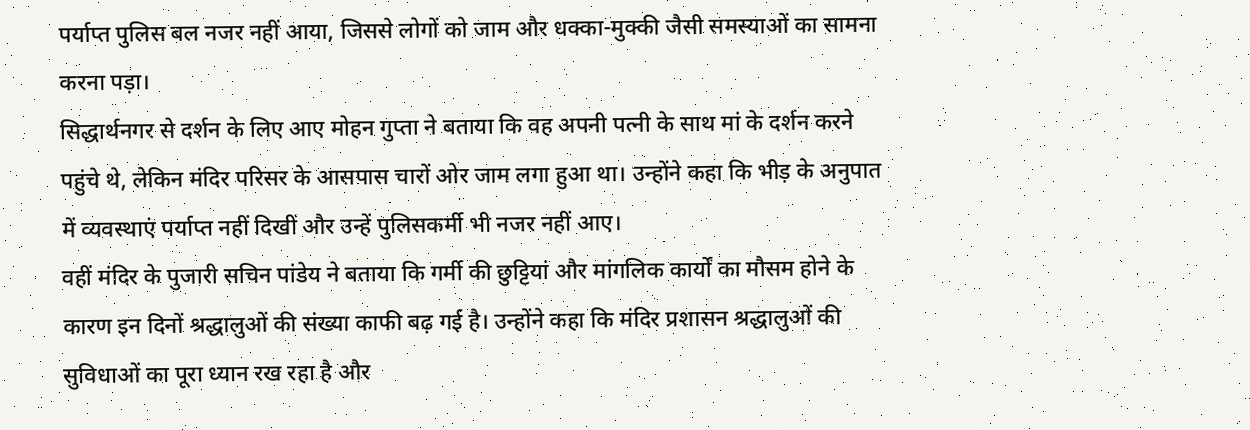पर्याप्त पुलिस बल नजर नहीं आया, जिससे लोगों को जाम और धक्का-मुक्की जैसी समस्याओं का सामना करना पड़ा।
सिद्धार्थनगर से दर्शन के लिए आए मोहन गुप्ता ने बताया कि वह अपनी पत्नी के साथ मां के दर्शन करने पहुंचे थे, लेकिन मंदिर परिसर के आसपास चारों ओर जाम लगा हुआ था। उन्होंने कहा कि भीड़ के अनुपात में व्यवस्थाएं पर्याप्त नहीं दिखीं और उन्हें पुलिसकर्मी भी नजर नहीं आए।
वहीं मंदिर के पुजारी सचिन पांडेय ने बताया कि गर्मी की छुट्टियां और मांगलिक कार्यों का मौसम होने के कारण इन दिनों श्रद्धालुओं की संख्या काफी बढ़ गई है। उन्होंने कहा कि मंदिर प्रशासन श्रद्धालुओं की सुविधाओं का पूरा ध्यान रख रहा है और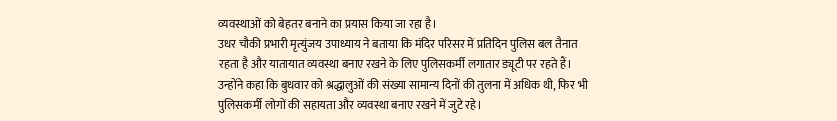व्यवस्थाओं को बेहतर बनाने का प्रयास किया जा रहा है।
उधर चौकी प्रभारी मृत्युंजय उपाध्याय ने बताया कि मंदिर परिसर में प्रतिदिन पुलिस बल तैनात रहता है और यातायात व्यवस्था बनाए रखने के लिए पुलिसकर्मी लगातार ड्यूटी पर रहते हैं। उन्होंने कहा कि बुधवार को श्रद्धालुओं की संख्या सामान्य दिनों की तुलना में अधिक थी, फिर भी पुलिसकर्मी लोगों की सहायता और व्यवस्था बनाए रखने में जुटे रहे।